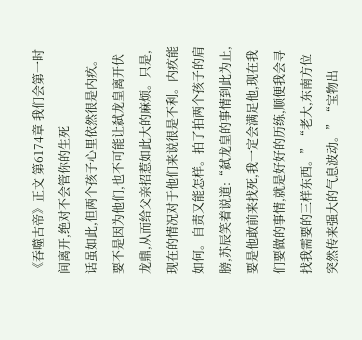《吞噬古帝》正文 第6174章 我们会第一时间离开,绝对不会管你的生死
话虽如此,但两个孩子心里依然很是内疚。要不是因为他们,也不可能让弑龙皇离开伏龙鼎,从而给父亲招惹如此大的麻烦。只是,现在的情况对于他们来说很是不利。内疚能如何。自责又能怎样。拍了拍两个孩子的肩膀,苏辰笑着说道:“弑龙皇的事情到此为止,要是他敢前来找死,我一定会满足他,现在我们要做的事情,就是好好的历练,顺便我会寻找我需要的三样东西。”“老大,东南方位突然传来强大的气息波动。”“宝物出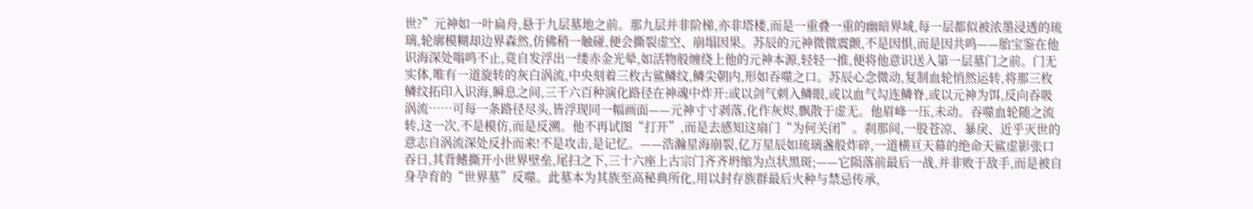世?”元神如一叶扁舟,悬于九层墓地之前。那九层并非阶梯,亦非塔楼,而是一重叠一重的幽暗界域,每一层都似被浓墨浸透的琉璃,轮廓模糊却边界森然,仿佛稍一触碰,便会撕裂虚空、崩塌因果。苏辰的元神微微震颤,不是因惧,而是因共鸣——胎宝鉴在他识海深处嗡鸣不止,竟自发浮出一缕赤金光晕,如活物般缠绕上他的元神本源,轻轻一推,便将他意识送入第一层墓门之前。门无实体,唯有一道旋转的灰白涡流,中央刻着三枚古鲨鳞纹,鳞尖朝内,形如吞噬之口。苏辰心念微动,复制血轮悄然运转,将那三枚鳞纹拓印入识海,瞬息之间,三千六百种演化路径在神魂中炸开:或以剑气刺入鳞眼,或以血气勾连鳞脊,或以元神为饵,反向吞吸涡流……可每一条路径尽头,皆浮现同一幅画面——元神寸寸剥落,化作灰烬,飘散于虚无。他眉峰一压,未动。吞噬血轮随之流转,这一次,不是模仿,而是反溯。他不再试图“打开”,而是去感知这扇门“为何关闭”。刹那间,一股苍凉、暴戾、近乎灭世的意志自涡流深处反扑而来!不是攻击,是记忆。——浩瀚星海崩裂,亿万星辰如琉璃盏般炸碎,一道横亘天幕的绝命天鲨虚影张口吞日,其背鳍撕开小世界壁垒,尾扫之下,三十六座上古宗门齐齐坍缩为点状黑斑;——它陨落前最后一战,并非败于敌手,而是被自身孕育的“世界墓”反噬。此墓本为其族至高秘典所化,用以封存族群最后火种与禁忌传承,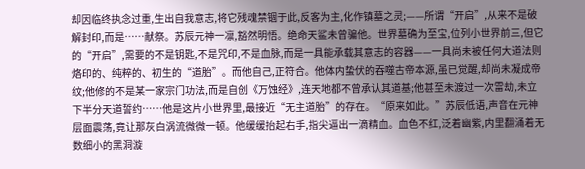却因临终执念过重,生出自我意志,将它残魂禁锢于此,反客为主,化作镇墓之灵;——所谓“开启”,从来不是破解封印,而是……献祭。苏辰元神一凛,豁然明悟。绝命天鲨未曾骗他。世界墓确为至宝,位列小世界前三,但它的“开启”,需要的不是钥匙,不是咒印,不是血脉,而是一具能承载其意志的容器——一具尚未被任何大道法则烙印的、纯粹的、初生的“道胎”。而他自己,正符合。他体内蛰伏的吞噬古帝本源,虽已觉醒,却尚未凝成帝纹;他修的不是某一家宗门功法,而是自创《万蚀经》,连天地都不曾承认其道基;他甚至未渡过一次雷劫,未立下半分天道誓约……他是这片小世界里,最接近“无主道胎”的存在。“原来如此。”苏辰低语,声音在元神层面震荡,竟让那灰白涡流微微一顿。他缓缓抬起右手,指尖逼出一滴精血。血色不红,泛着幽紫,内里翻涌着无数细小的黑洞漩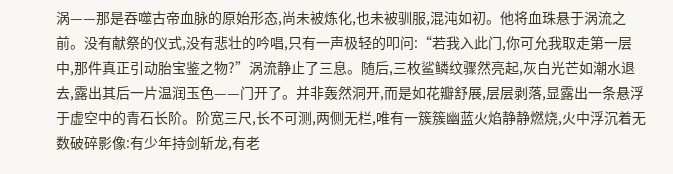涡——那是吞噬古帝血脉的原始形态,尚未被炼化,也未被驯服,混沌如初。他将血珠悬于涡流之前。没有献祭的仪式,没有悲壮的吟唱,只有一声极轻的叩问:“若我入此门,你可允我取走第一层中,那件真正引动胎宝鉴之物?”涡流静止了三息。随后,三枚鲨鳞纹骤然亮起,灰白光芒如潮水退去,露出其后一片温润玉色——门开了。并非轰然洞开,而是如花瓣舒展,层层剥落,显露出一条悬浮于虚空中的青石长阶。阶宽三尺,长不可测,两侧无栏,唯有一簇簇幽蓝火焰静静燃烧,火中浮沉着无数破碎影像:有少年持剑斩龙,有老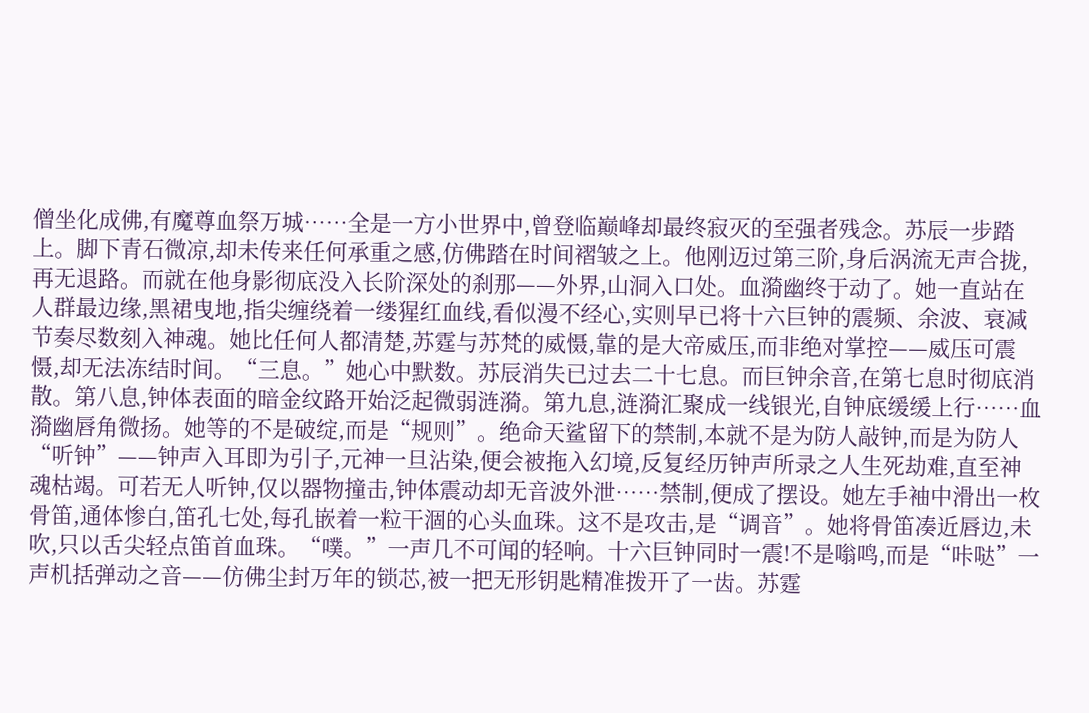僧坐化成佛,有魔尊血祭万城……全是一方小世界中,曾登临巅峰却最终寂灭的至强者残念。苏辰一步踏上。脚下青石微凉,却未传来任何承重之感,仿佛踏在时间褶皱之上。他刚迈过第三阶,身后涡流无声合拢,再无退路。而就在他身影彻底没入长阶深处的刹那——外界,山洞入口处。血漪幽终于动了。她一直站在人群最边缘,黑裙曳地,指尖缠绕着一缕猩红血线,看似漫不经心,实则早已将十六巨钟的震频、余波、衰减节奏尽数刻入神魂。她比任何人都清楚,苏霆与苏梵的威慑,靠的是大帝威压,而非绝对掌控——威压可震慑,却无法冻结时间。“三息。”她心中默数。苏辰消失已过去二十七息。而巨钟余音,在第七息时彻底消散。第八息,钟体表面的暗金纹路开始泛起微弱涟漪。第九息,涟漪汇聚成一线银光,自钟底缓缓上行……血漪幽唇角微扬。她等的不是破绽,而是“规则”。绝命天鲨留下的禁制,本就不是为防人敲钟,而是为防人“听钟”——钟声入耳即为引子,元神一旦沾染,便会被拖入幻境,反复经历钟声所录之人生死劫难,直至神魂枯竭。可若无人听钟,仅以器物撞击,钟体震动却无音波外泄……禁制,便成了摆设。她左手袖中滑出一枚骨笛,通体惨白,笛孔七处,每孔嵌着一粒干涸的心头血珠。这不是攻击,是“调音”。她将骨笛凑近唇边,未吹,只以舌尖轻点笛首血珠。“噗。”一声几不可闻的轻响。十六巨钟同时一震!不是嗡鸣,而是“咔哒”一声机括弹动之音——仿佛尘封万年的锁芯,被一把无形钥匙精准拨开了一齿。苏霆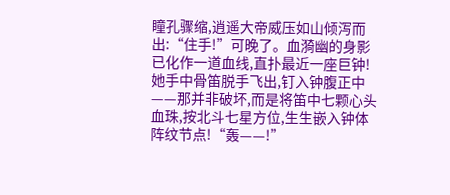瞳孔骤缩,逍遥大帝威压如山倾泻而出:“住手!”可晚了。血漪幽的身影已化作一道血线,直扑最近一座巨钟!她手中骨笛脱手飞出,钉入钟腹正中——那并非破坏,而是将笛中七颗心头血珠,按北斗七星方位,生生嵌入钟体阵纹节点!“轰——!”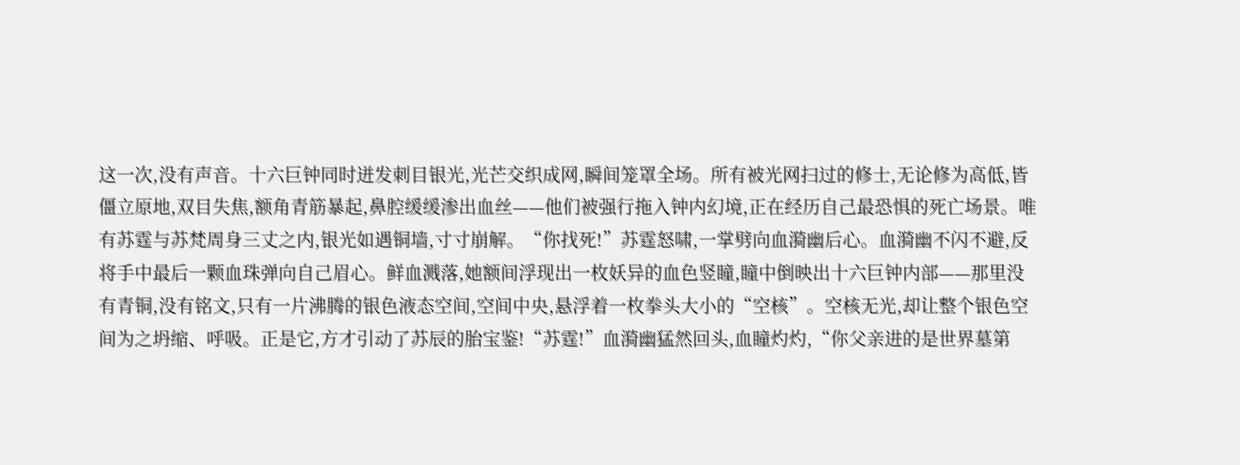这一次,没有声音。十六巨钟同时迸发刺目银光,光芒交织成网,瞬间笼罩全场。所有被光网扫过的修士,无论修为高低,皆僵立原地,双目失焦,额角青筋暴起,鼻腔缓缓渗出血丝——他们被强行拖入钟内幻境,正在经历自己最恐惧的死亡场景。唯有苏霆与苏梵周身三丈之内,银光如遇铜墙,寸寸崩解。“你找死!”苏霆怒啸,一掌劈向血漪幽后心。血漪幽不闪不避,反将手中最后一颗血珠弹向自己眉心。鲜血溅落,她额间浮现出一枚妖异的血色竖瞳,瞳中倒映出十六巨钟内部——那里没有青铜,没有铭文,只有一片沸腾的银色液态空间,空间中央,悬浮着一枚拳头大小的“空核”。空核无光,却让整个银色空间为之坍缩、呼吸。正是它,方才引动了苏辰的胎宝鉴!“苏霆!”血漪幽猛然回头,血瞳灼灼,“你父亲进的是世界墓第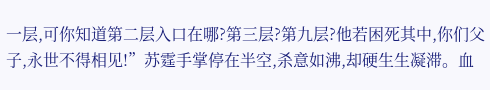一层,可你知道第二层入口在哪?第三层?第九层?他若困死其中,你们父子,永世不得相见!”苏霆手掌停在半空,杀意如沸,却硬生生凝滞。血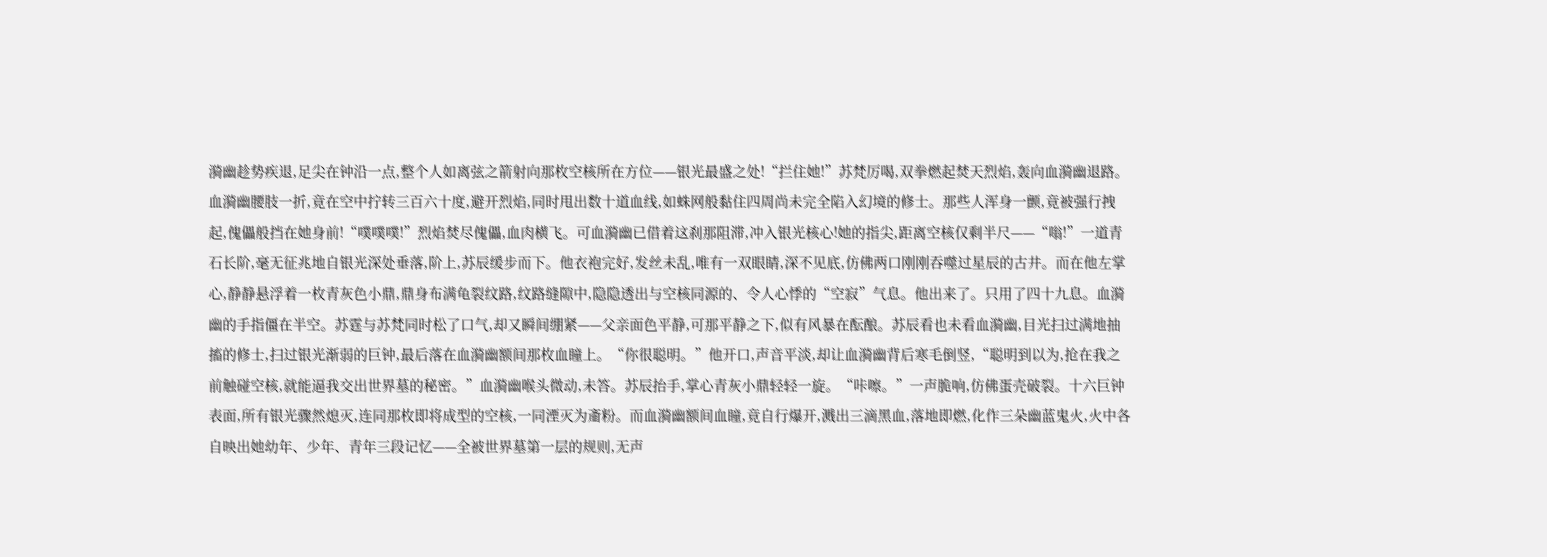漪幽趁势疾退,足尖在钟沿一点,整个人如离弦之箭射向那枚空核所在方位——银光最盛之处!“拦住她!”苏梵厉喝,双拳燃起焚天烈焰,轰向血漪幽退路。血漪幽腰肢一折,竟在空中拧转三百六十度,避开烈焰,同时甩出数十道血线,如蛛网般黏住四周尚未完全陷入幻境的修士。那些人浑身一颤,竟被强行拽起,傀儡般挡在她身前!“噗噗噗!”烈焰焚尽傀儡,血肉横飞。可血漪幽已借着这刹那阻滞,冲入银光核心!她的指尖,距离空核仅剩半尺——“嗡!”一道青石长阶,毫无征兆地自银光深处垂落,阶上,苏辰缓步而下。他衣袍完好,发丝未乱,唯有一双眼睛,深不见底,仿佛两口刚刚吞噬过星辰的古井。而在他左掌心,静静悬浮着一枚青灰色小鼎,鼎身布满龟裂纹路,纹路缝隙中,隐隐透出与空核同源的、令人心悸的“空寂”气息。他出来了。只用了四十九息。血漪幽的手指僵在半空。苏霆与苏梵同时松了口气,却又瞬间绷紧——父亲面色平静,可那平静之下,似有风暴在酝酿。苏辰看也未看血漪幽,目光扫过满地抽搐的修士,扫过银光渐弱的巨钟,最后落在血漪幽额间那枚血瞳上。“你很聪明。”他开口,声音平淡,却让血漪幽背后寒毛倒竖,“聪明到以为,抢在我之前触碰空核,就能逼我交出世界墓的秘密。”血漪幽喉头微动,未答。苏辰抬手,掌心青灰小鼎轻轻一旋。“咔嚓。”一声脆响,仿佛蛋壳破裂。十六巨钟表面,所有银光骤然熄灭,连同那枚即将成型的空核,一同湮灭为齑粉。而血漪幽额间血瞳,竟自行爆开,溅出三滴黑血,落地即燃,化作三朵幽蓝鬼火,火中各自映出她幼年、少年、青年三段记忆——全被世界墓第一层的规则,无声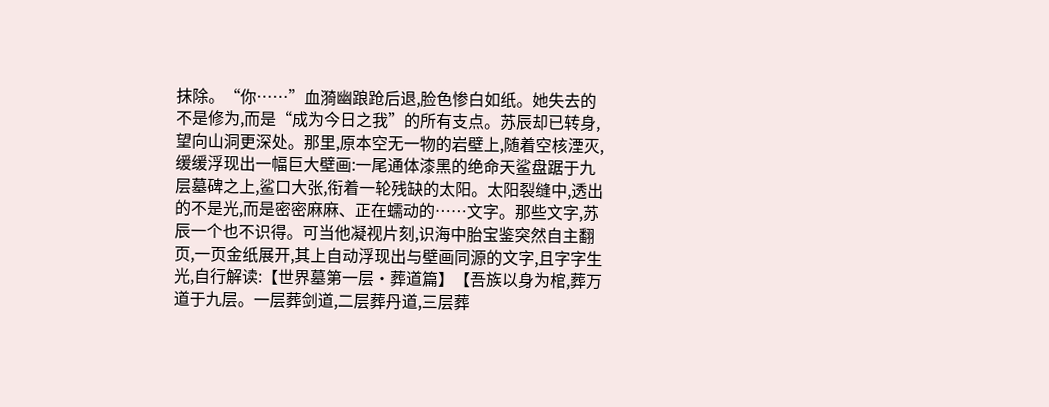抹除。“你……”血漪幽踉跄后退,脸色惨白如纸。她失去的不是修为,而是“成为今日之我”的所有支点。苏辰却已转身,望向山洞更深处。那里,原本空无一物的岩壁上,随着空核湮灭,缓缓浮现出一幅巨大壁画:一尾通体漆黑的绝命天鲨盘踞于九层墓碑之上,鲨口大张,衔着一轮残缺的太阳。太阳裂缝中,透出的不是光,而是密密麻麻、正在蠕动的……文字。那些文字,苏辰一个也不识得。可当他凝视片刻,识海中胎宝鉴突然自主翻页,一页金纸展开,其上自动浮现出与壁画同源的文字,且字字生光,自行解读:【世界墓第一层·葬道篇】【吾族以身为棺,葬万道于九层。一层葬剑道,二层葬丹道,三层葬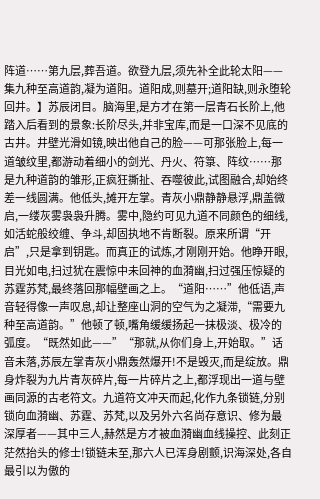阵道……第九层,葬吾道。欲登九层,须先补全此轮太阳——集九种至高道韵,凝为道阳。道阳成,则墓开;道阳缺,则永堕轮回井。】苏辰闭目。脑海里,是方才在第一层青石长阶上,他踏入后看到的景象:长阶尽头,并非宝库,而是一口深不见底的古井。井壁光滑如镜,映出他自己的脸——可那张脸上,每一道皱纹里,都游动着细小的剑光、丹火、符箓、阵纹……那是九种道韵的雏形,正疯狂撕扯、吞噬彼此,试图融合,却始终差一线圆满。他低头,摊开左掌。青灰小鼎静静悬浮,鼎盖微启,一缕灰雾袅袅升腾。雾中,隐约可见九道不同颜色的细线,如活蛇般绞缠、争斗,却固执地不肯断裂。原来所谓“开启”,只是拿到钥匙。而真正的试炼,才刚刚开始。他睁开眼,目光如电,扫过犹在震惊中未回神的血漪幽,扫过强压惊疑的苏霆苏梵,最终落回那幅壁画之上。“道阳……”他低语,声音轻得像一声叹息,却让整座山洞的空气为之凝滞,“需要九种至高道韵。”他顿了顿,嘴角缓缓扬起一抹极淡、极冷的弧度。“既然如此——”“那就,从你们身上,开始取。”话音未落,苏辰左掌青灰小鼎轰然爆开!不是毁灭,而是绽放。鼎身炸裂为九片青灰碎片,每一片碎片之上,都浮现出一道与壁画同源的古老符文。九道符文冲天而起,化作九条锁链,分别锁向血漪幽、苏霆、苏梵,以及另外六名尚存意识、修为最深厚者——其中三人,赫然是方才被血漪幽血线操控、此刻正茫然抬头的修士!锁链未至,那六人已浑身剧颤,识海深处,各自最引以为傲的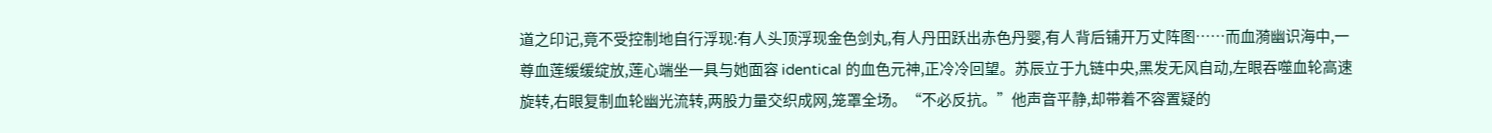道之印记,竟不受控制地自行浮现:有人头顶浮现金色剑丸,有人丹田跃出赤色丹婴,有人背后铺开万丈阵图……而血漪幽识海中,一尊血莲缓缓绽放,莲心端坐一具与她面容 identical 的血色元神,正冷冷回望。苏辰立于九链中央,黑发无风自动,左眼吞噬血轮高速旋转,右眼复制血轮幽光流转,两股力量交织成网,笼罩全场。“不必反抗。”他声音平静,却带着不容置疑的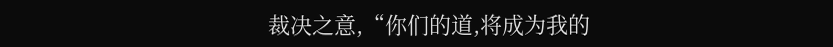裁决之意,“你们的道,将成为我的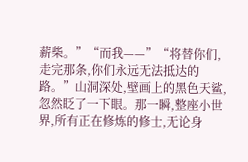薪柴。”“而我——”“将替你们,走完那条,你们永远无法抵达的路。”山洞深处,壁画上的黑色天鲨,忽然眨了一下眼。那一瞬,整座小世界,所有正在修炼的修士,无论身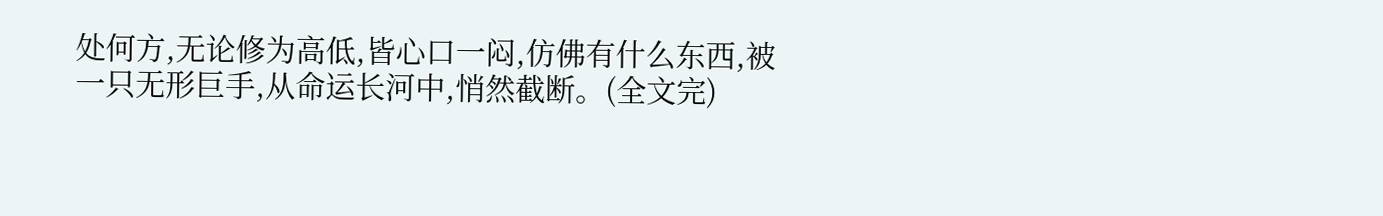处何方,无论修为高低,皆心口一闷,仿佛有什么东西,被一只无形巨手,从命运长河中,悄然截断。(全文完)